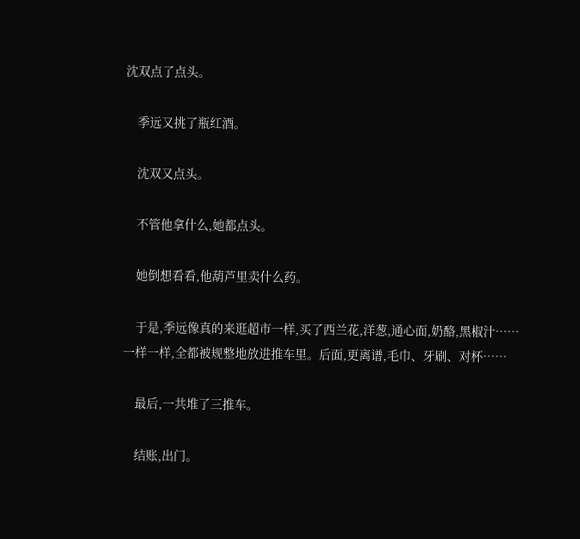沈双点了点头。

    季远又挑了瓶红酒。

    沈双又点头。

    不管他拿什么,她都点头。

    她倒想看看,他葫芦里卖什么药。

    于是,季远像真的来逛超市一样,买了西兰花,洋葱,通心面,奶酪,黑椒汁……一样一样,全都被规整地放进推车里。后面,更离谱,毛巾、牙刷、对杯……

    最后,一共堆了三推车。

    结账,出门。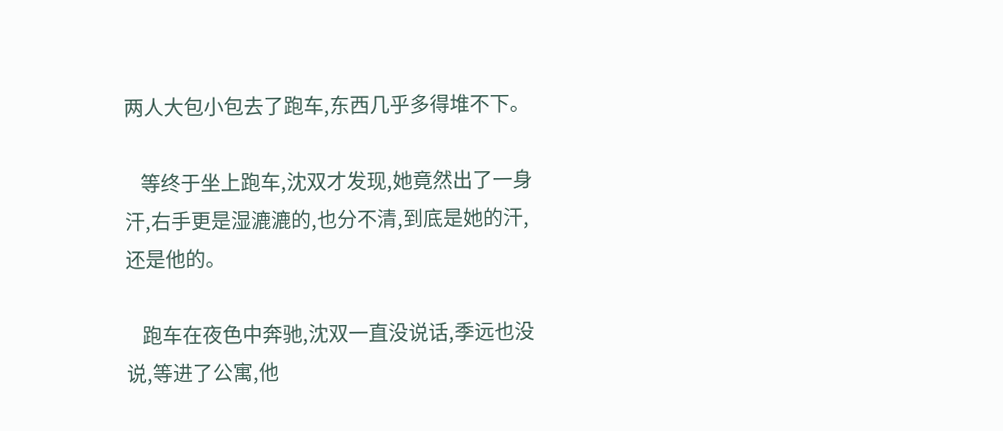两人大包小包去了跑车,东西几乎多得堆不下。

    等终于坐上跑车,沈双才发现,她竟然出了一身汗,右手更是湿漉漉的,也分不清,到底是她的汗,还是他的。

    跑车在夜色中奔驰,沈双一直没说话,季远也没说,等进了公寓,他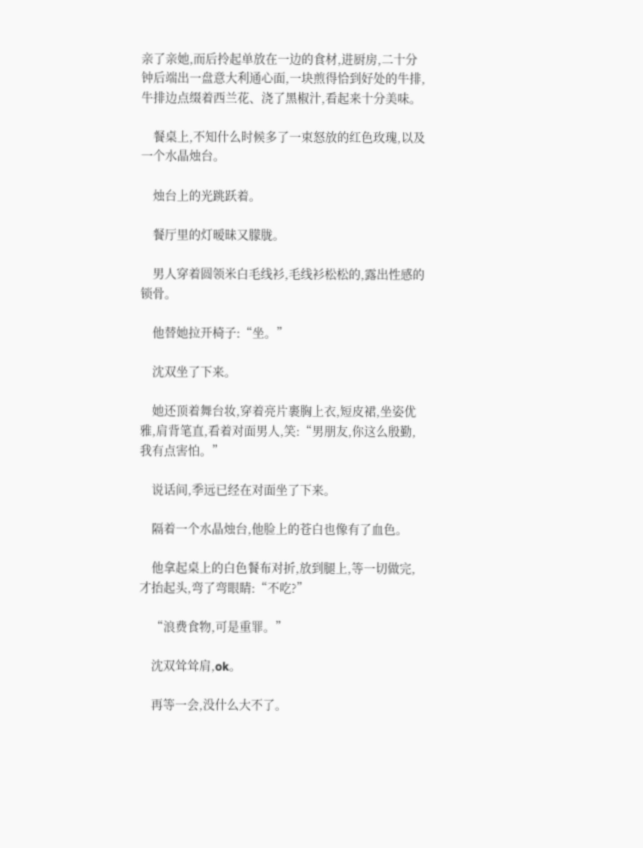亲了亲她,而后拎起单放在一边的食材,进厨房,二十分钟后端出一盘意大利通心面,一块煎得恰到好处的牛排,牛排边点缀着西兰花、浇了黑椒汁,看起来十分美味。

    餐桌上,不知什么时候多了一束怒放的红色玫瑰,以及一个水晶烛台。

    烛台上的光跳跃着。

    餐厅里的灯暧昧又朦胧。

    男人穿着圆领米白毛线衫,毛线衫松松的,露出性感的锁骨。

    他替她拉开椅子:“坐。”

    沈双坐了下来。

    她还顶着舞台妆,穿着亮片裹胸上衣,短皮裙,坐姿优雅,肩背笔直,看着对面男人,笑:“男朋友,你这么殷勤,我有点害怕。”

    说话间,季远已经在对面坐了下来。

    隔着一个水晶烛台,他脸上的苍白也像有了血色。

    他拿起桌上的白色餐布对折,放到腿上,等一切做完,才抬起头,弯了弯眼睛:“不吃?”

    “浪费食物,可是重罪。”

    沈双耸耸肩,ok。

    再等一会,没什么大不了。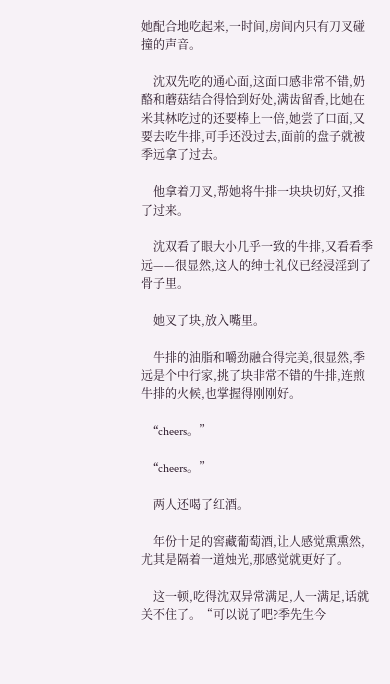她配合地吃起来,一时间,房间内只有刀叉碰撞的声音。

    沈双先吃的通心面,这面口感非常不错,奶酪和蘑菇结合得恰到好处,满齿留香,比她在米其林吃过的还要棒上一倍,她尝了口面,又要去吃牛排,可手还没过去,面前的盘子就被季远拿了过去。

    他拿着刀叉,帮她将牛排一块块切好,又推了过来。

    沈双看了眼大小几乎一致的牛排,又看看季远——很显然,这人的绅士礼仪已经浸淫到了骨子里。

    她叉了块,放入嘴里。

    牛排的油脂和嚼劲融合得完美,很显然,季远是个中行家,挑了块非常不错的牛排,连煎牛排的火候,也掌握得刚刚好。

    “cheers。”

    “cheers。”

    两人还喝了红酒。

    年份十足的窖藏葡萄酒,让人感觉熏熏然,尤其是隔着一道烛光,那感觉就更好了。

    这一顿,吃得沈双异常满足,人一满足,话就关不住了。“可以说了吧?季先生今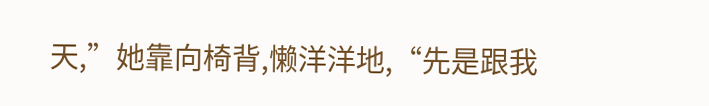天,”她靠向椅背,懒洋洋地,“先是跟我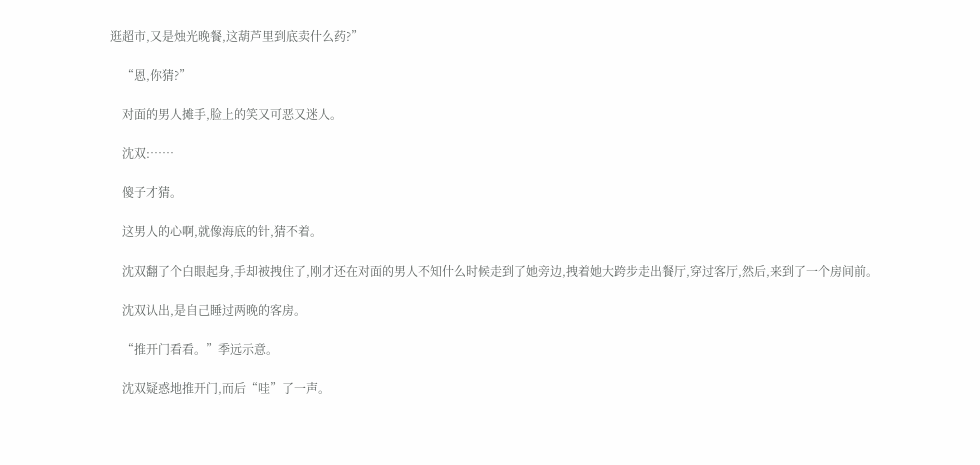逛超市,又是烛光晚餐,这葫芦里到底卖什么药?”

    “恩,你猜?”

    对面的男人摊手,脸上的笑又可恶又迷人。

    沈双:……

    傻子才猜。

    这男人的心啊,就像海底的针,猜不着。

    沈双翻了个白眼起身,手却被拽住了,刚才还在对面的男人不知什么时候走到了她旁边,拽着她大跨步走出餐厅,穿过客厅,然后,来到了一个房间前。

    沈双认出,是自己睡过两晚的客房。

    “推开门看看。”季远示意。

    沈双疑惑地推开门,而后“哇”了一声。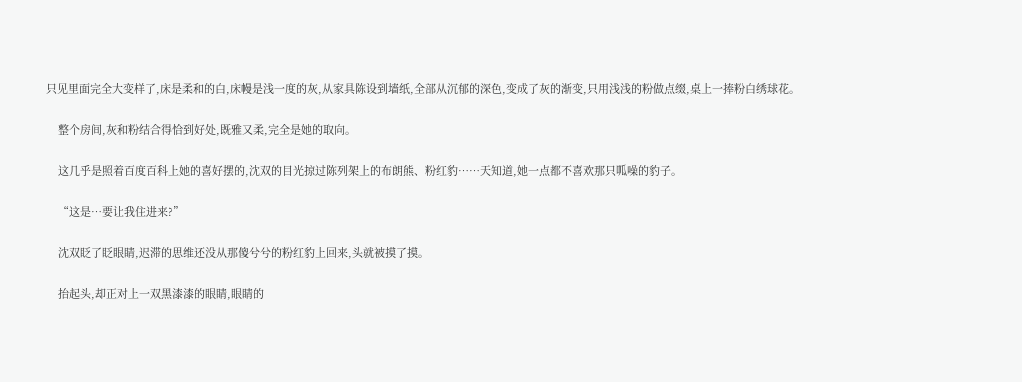只见里面完全大变样了,床是柔和的白,床幔是浅一度的灰,从家具陈设到墙纸,全部从沉郁的深色,变成了灰的渐变,只用浅浅的粉做点缀,桌上一捧粉白绣球花。

    整个房间,灰和粉结合得恰到好处,既雅又柔,完全是她的取向。

    这几乎是照着百度百科上她的喜好摆的,沈双的目光掠过陈列架上的布朗熊、粉红豹……天知道,她一点都不喜欢那只呱噪的豹子。

    “这是…要让我住进来?”

    沈双眨了眨眼睛,迟滞的思维还没从那傻兮兮的粉红豹上回来,头就被摸了摸。

    抬起头,却正对上一双黑漆漆的眼睛,眼睛的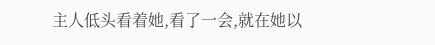主人低头看着她,看了一会,就在她以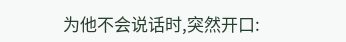为他不会说话时,突然开口: